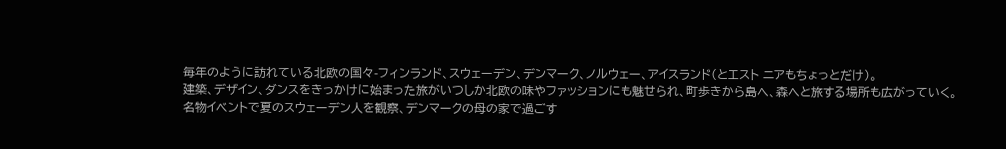毎年のように訪れている北欧の国々-フィンランド、スウェーデン、デンマーク、ノルウェー、アイスランド(とエスト ニアもちょっとだけ)。
建築、デザイン、ダンスをきっかけに始まった旅がいつしか北欧の味やファッションにも魅せられ、町歩きから島へ、森へと旅する場所も広がっていく。
名物イベントで夏のスウェーデン人を観察、デンマークの母の家で過ごす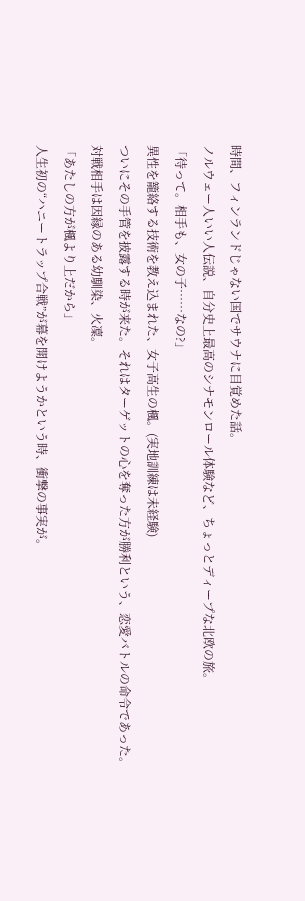時間、フィンランドじゃない国でサウナに目覚めた話。
ノルウェー人いい人伝説、自分史上最高のシナモンロール体験など、ちょっとディープな北欧の旅。
「待って。相手も、女の子……なの?」
異性を籠絡する技術を教え込まれた、女子高生の楓。(実地訓練は未経験)
ついにその手管を披露する時が来た。それはターゲットの心を奪った方が勝利という、恋愛バトルの命令であった。
対戦相手は因縁のある幼馴染、火凜。
「あたしの方が楓より上だから」
人生初の“ハニートラップ合戦”が幕を開けようかという時、衝撃の事実が。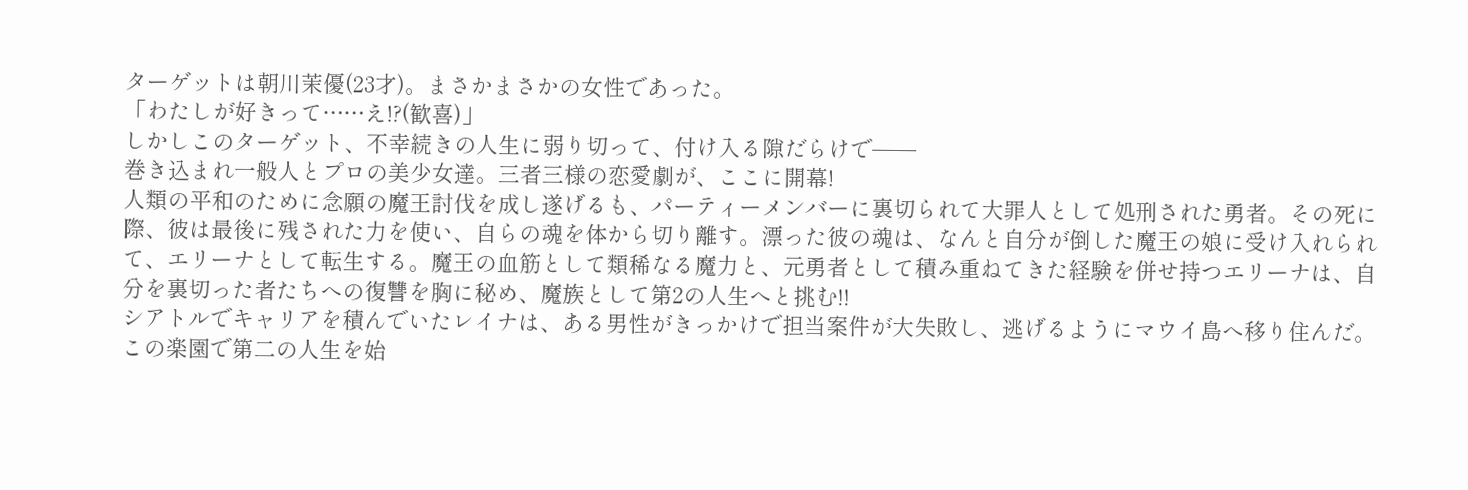ターゲットは朝川茉優(23才)。まさかまさかの女性であった。
「わたしが好きって……え!?(歓喜)」
しかしこのターゲット、不幸続きの人生に弱り切って、付け入る隙だらけで──
巻き込まれ一般人とプロの美少女達。三者三様の恋愛劇が、ここに開幕!
人類の平和のために念願の魔王討伐を成し遂げるも、パーティーメンバーに裏切られて大罪人として処刑された勇者。その死に際、彼は最後に残された力を使い、自らの魂を体から切り離す。漂った彼の魂は、なんと自分が倒した魔王の娘に受け入れられて、エリーナとして転生する。魔王の血筋として類稀なる魔力と、元勇者として積み重ねてきた経験を併せ持つエリーナは、自分を裏切った者たちへの復讐を胸に秘め、魔族として第2の人生へと挑む!!
シアトルでキャリアを積んでいたレイナは、ある男性がきっかけで担当案件が大失敗し、逃げるようにマウイ島へ移り住んだ。この楽園で第二の人生を始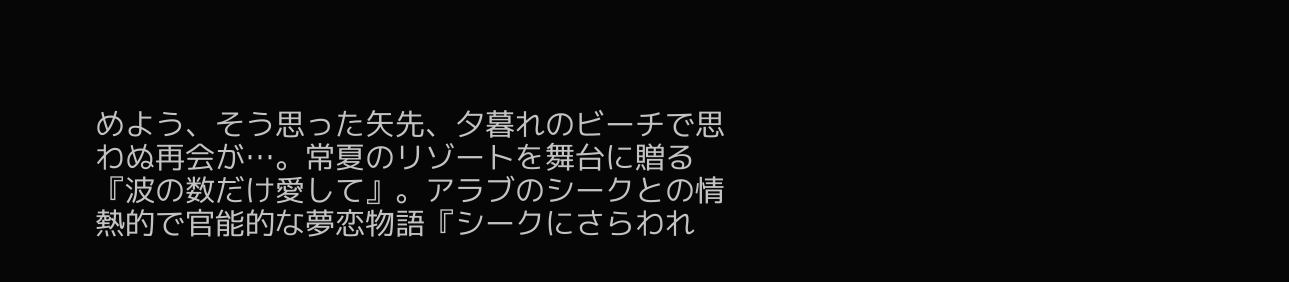めよう、そう思った矢先、夕暮れのビーチで思わぬ再会が…。常夏のリゾートを舞台に贈る『波の数だけ愛して』。アラブのシークとの情熱的で官能的な夢恋物語『シークにさらわれ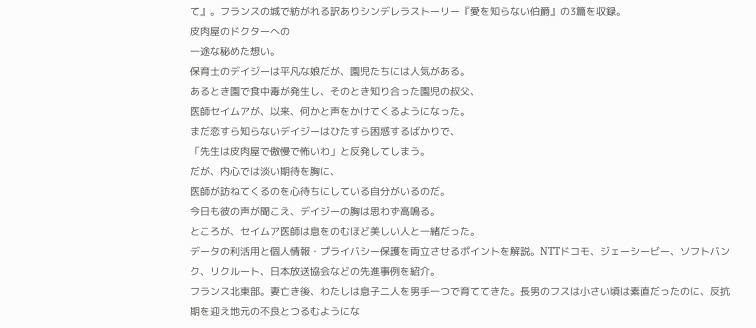て』。フランスの城で紡がれる訳ありシンデレラストーリー『愛を知らない伯爵』の3篇を収録。
皮肉屋のドクターへの
一途な秘めた想い。
保育士のデイジーは平凡な娘だが、園児たちには人気がある。
あるとき園で食中毒が発生し、そのとき知り合った園児の叔父、
医師セイムアが、以来、何かと声をかけてくるようになった。
まだ恋すら知らないデイジーはひたすら困惑するばかりで、
「先生は皮肉屋で傲慢で怖いわ」と反発してしまう。
だが、内心では淡い期待を胸に、
医師が訪ねてくるのを心待ちにしている自分がいるのだ。
今日も彼の声が聞こえ、デイジーの胸は思わず高鳴る。
ところが、セイムア医師は息をのむほど美しい人と一緒だった。
データの利活用と個人情報・プライバシー保護を両立させるポイントを解説。NTTドコモ、ジェーシービー、ソフトバンク、リクルート、日本放送協会などの先進事例を紹介。
フランス北東部。妻亡き後、わたしは息子二人を男手一つで育ててきた。長男のフスは小さい頃は素直だったのに、反抗期を迎え地元の不良とつるむようにな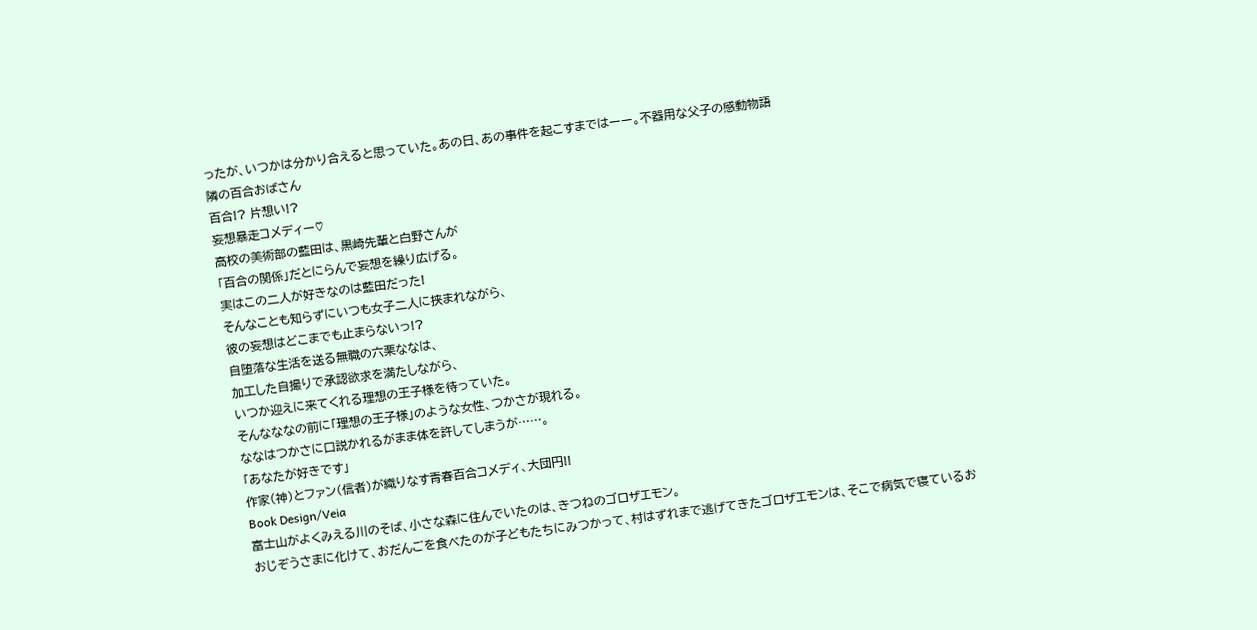ったが、いつかは分かり合えると思っていた。あの日、あの事件を起こすまではーー。不器用な父子の感動物語
隣の百合おばさん
百合!? 片想い!?
妄想暴走コメディー♡
高校の美術部の藍田は、黒崎先輩と白野さんが
「百合の関係」だとにらんで妄想を繰り広げる。
実はこの二人が好きなのは藍田だった!
そんなことも知らずにいつも女子二人に挟まれながら、
彼の妄想はどこまでも止まらないっ!?
自堕落な生活を送る無職の六栗ななは、
加工した自撮りで承認欲求を満たしながら、
いつか迎えに来てくれる理想の王子様を待っていた。
そんなななの前に「理想の王子様」のような女性、つかさが現れる。
ななはつかさに口説かれるがまま体を許してしまうが……。
「あなたが好きです」
作家(神)とファン(信者)が織りなす青春百合コメディ、大団円!!
Book Design/Veia
富士山がよくみえる川のそば、小さな森に住んでいたのは、きつねのゴロザエモン。
おじぞうさまに化けて、おだんごを食べたのが子どもたちにみつかって、村はずれまで逃げてきたゴロザエモンは、そこで病気で寝ているお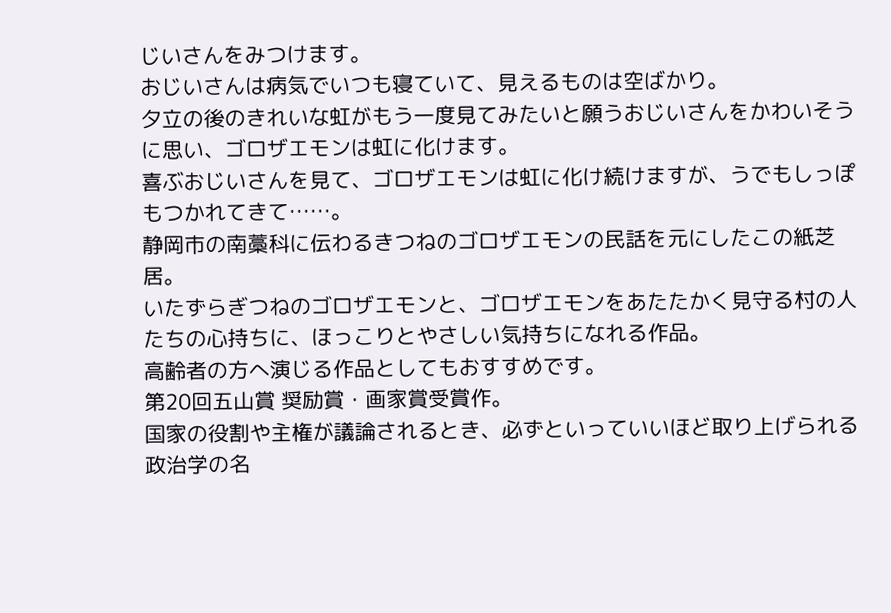じいさんをみつけます。
おじいさんは病気でいつも寝ていて、見えるものは空ばかり。
夕立の後のきれいな虹がもう一度見てみたいと願うおじいさんをかわいそうに思い、ゴロザエモンは虹に化けます。
喜ぶおじいさんを見て、ゴロザエモンは虹に化け続けますが、うでもしっぽもつかれてきて……。
静岡市の南藁科に伝わるきつねのゴロザエモンの民話を元にしたこの紙芝居。
いたずらぎつねのゴロザエモンと、ゴロザエモンをあたたかく見守る村の人たちの心持ちに、ほっこりとやさしい気持ちになれる作品。
高齢者の方へ演じる作品としてもおすすめです。
第20回五山賞 奨励賞・画家賞受賞作。
国家の役割や主権が議論されるとき、必ずといっていいほど取り上げられる政治学の名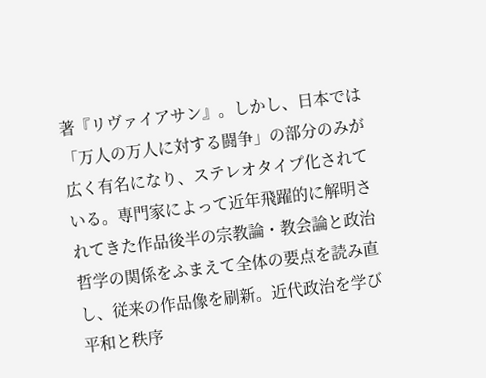著『リヴァイアサン』。しかし、日本では「万人の万人に対する闘争」の部分のみが広く有名になり、ステレオタイプ化されている。専門家によって近年飛躍的に解明されてきた作品後半の宗教論・教会論と政治哲学の関係をふまえて全体の要点を読み直し、従来の作品像を刷新。近代政治を学び平和と秩序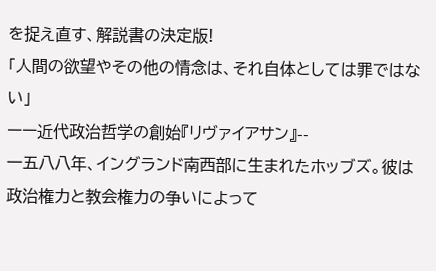を捉え直す、解説書の決定版!
「人間の欲望やその他の情念は、それ自体としては罪ではない」
ーー近代政治哲学の創始『リヴァイアサン』--
一五八八年、イングランド南西部に生まれたホッブズ。彼は政治権力と教会権力の争いによって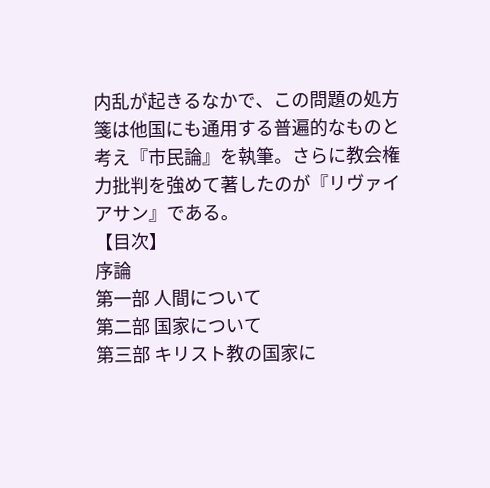内乱が起きるなかで、この問題の処方箋は他国にも通用する普遍的なものと考え『市民論』を執筆。さらに教会権力批判を強めて著したのが『リヴァイアサン』である。
【目次】
序論
第一部 人間について
第二部 国家について
第三部 キリスト教の国家に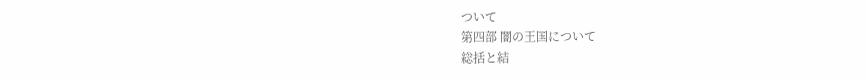ついて
第四部 闇の王国について
総括と結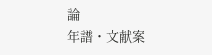論
年譜・文献案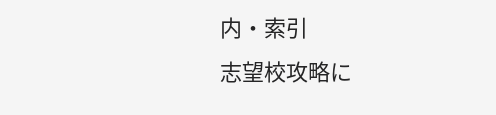内・索引
志望校攻略に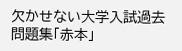欠かせない大学入試過去問題集「赤本」